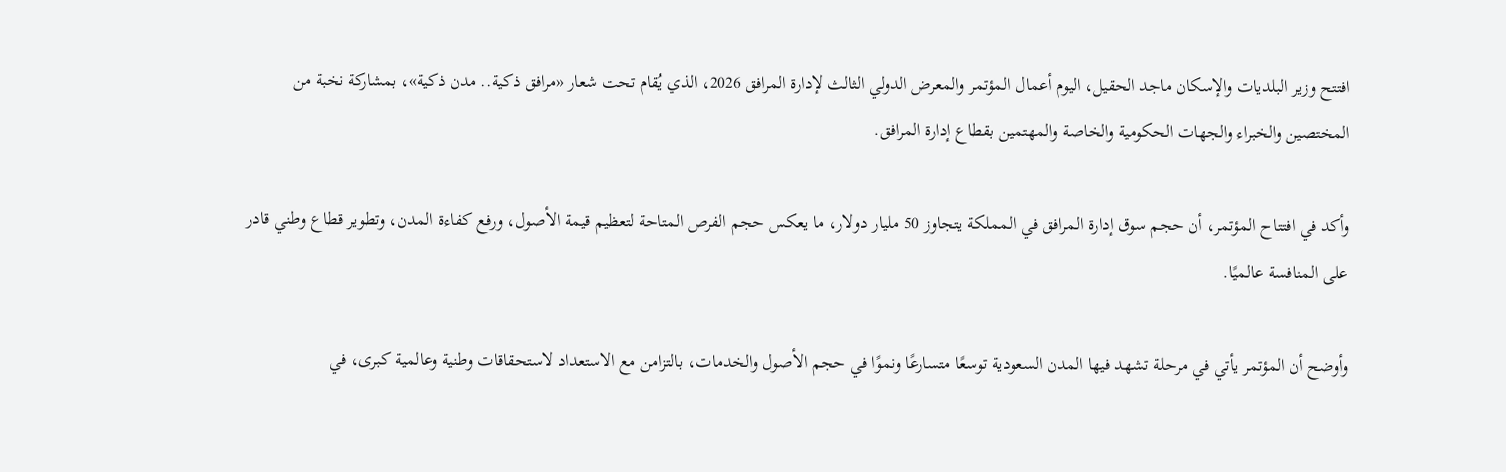افتتح وزير البلديات والإسكان ماجد الحقيل، اليوم أعمال المؤتمر والمعرض الدولي الثالث لإدارة المرافق 2026، الذي يُقام تحت شعار «مرافق ذكية.. مدن ذكية»، بمشاركة نخبة من المختصين والخبراء والجهات الحكومية والخاصة والمهتمين بقطاع إدارة المرافق.

وأكد في افتتاح المؤتمر، أن حجم سوق إدارة المرافق في المملكة يتجاوز 50 مليار دولار، ما يعكس حجم الفرص المتاحة لتعظيم قيمة الأصول، ورفع كفاءة المدن، وتطوير قطاع وطني قادر على المنافسة عالميًا.

وأوضح أن المؤتمر يأتي في مرحلة تشهد فيها المدن السعودية توسعًا متسارعًا ونموًا في حجم الأصول والخدمات، بالتزامن مع الاستعداد لاستحقاقات وطنية وعالمية كبرى، في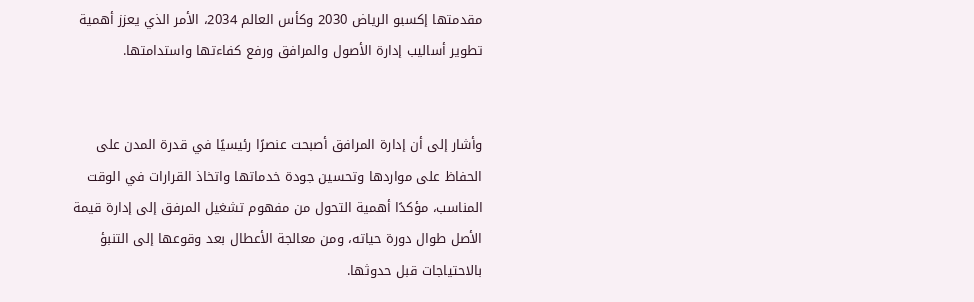مقدمتها إكسبو الرياض 2030 وكأس العالم 2034، الأمر الذي يعزز أهمية تطوير أساليب إدارة الأصول والمرافق ورفع كفاءتها واستدامتها.


وأشار إلى أن إدارة المرافق أصبحت عنصرًا رئيسيًا في قدرة المدن على الحفاظ على مواردها وتحسين جودة خدماتها واتخاذ القرارات في الوقت المناسب، مؤكدًا أهمية التحول من مفهوم تشغيل المرفق إلى إدارة قيمة الأصل طوال دورة حياته، ومن معالجة الأعطال بعد وقوعها إلى التنبؤ بالاحتياجات قبل حدوثها.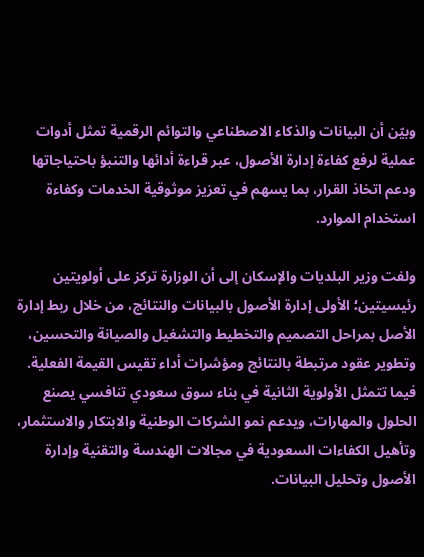وبيّن أن البيانات والذكاء الاصطناعي والتوائم الرقمية تمثل أدوات عملية لرفع كفاءة إدارة الأصول، عبر قراءة أدائها والتنبؤ باحتياجاتها ودعم اتخاذ القرار، بما يسهم في تعزيز موثوقية الخدمات وكفاءة استخدام الموارد.

ولفت وزير البلديات والإسكان إلى أن الوزارة تركز على أولويتين رئيسيتين؛ الأولى إدارة الأصول بالبيانات والنتائج، من خلال ربط إدارة الأصل بمراحل التصميم والتخطيط والتشغيل والصيانة والتحسين، وتطوير عقود مرتبطة بالنتائج ومؤشرات أداء تقيس القيمة الفعلية. فيما تتمثل الأولوية الثانية في بناء سوق سعودي تنافسي يصنع الحلول والمهارات، ويدعم نمو الشركات الوطنية والابتكار والاستثمار، وتأهيل الكفاءات السعودية في مجالات الهندسة والتقنية وإدارة الأصول وتحليل البيانات.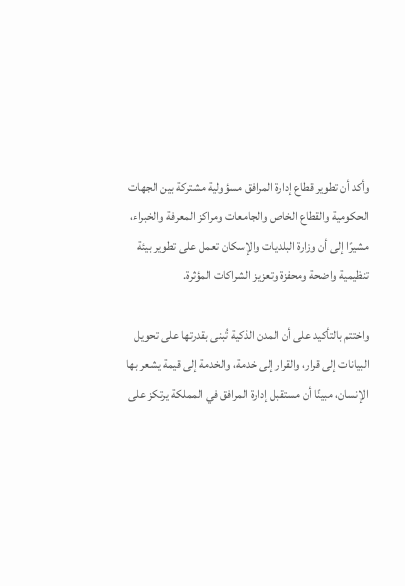وأكد أن تطوير قطاع إدارة المرافق مسؤولية مشتركة بين الجهات الحكومية والقطاع الخاص والجامعات ومراكز المعرفة والخبراء، مشيرًا إلى أن وزارة البلديات والإسكان تعمل على تطوير بيئة تنظيمية واضحة ومحفزة وتعزيز الشراكات المؤثرة.

واختتم بالتأكيد على أن المدن الذكية تُبنى بقدرتها على تحويل البيانات إلى قرار، والقرار إلى خدمة، والخدمة إلى قيمة يشعر بها الإنسان، مبينًا أن مستقبل إدارة المرافق في المملكة يرتكز على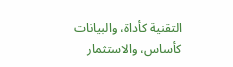التقنية كأداة، والبيانات كأساس، والاستثمار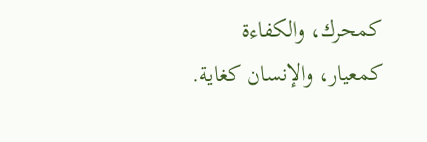كمحرك، والكفاءة كمعيار، والإنسان كغاية.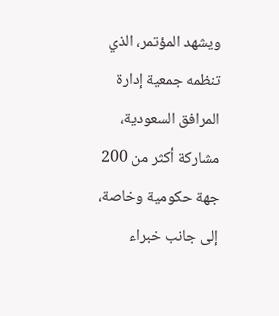ويشهد المؤتمر، الذي تنظمه جمعية إدارة المرافق السعودية، مشاركة أكثر من 200 جهة حكومية وخاصة، إلى جانب خبراء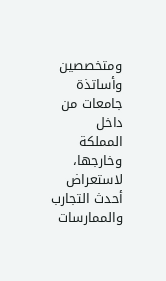ومتخصصين وأساتذة جامعات من داخل المملكة وخارجها، لاستعراض أحدث التجارب والممارسات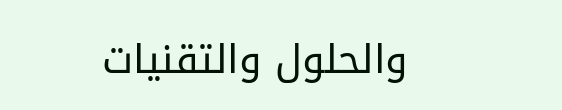والحلول والتقنيات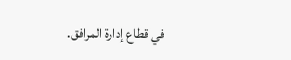في قطاع إدارة المرافق.